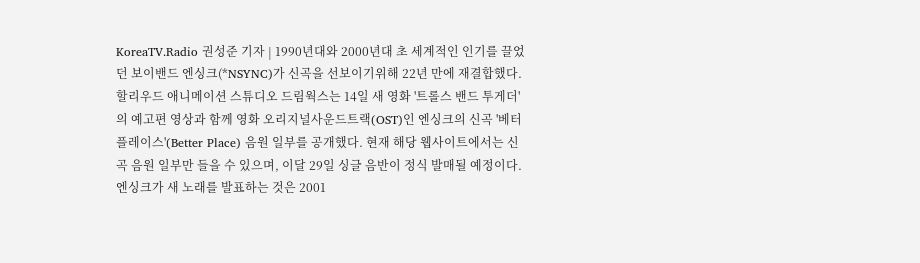KoreaTV.Radio 권성준 기자 | 1990년대와 2000년대 초 세계적인 인기를 끌었던 보이밴드 엔싱크(*NSYNC)가 신곡을 선보이기위해 22년 만에 재결합했다. 할리우드 애니메이션 스튜디오 드림웍스는 14일 새 영화 '트롤스 밴드 투게더'의 예고편 영상과 함께 영화 오리지널사운드트랙(OST)인 엔싱크의 신곡 '베터 플레이스'(Better Place) 음원 일부를 공개했다. 현재 해당 웹사이트에서는 신곡 음원 일부만 들을 수 있으며, 이달 29일 싱글 음반이 정식 발매될 예정이다. 엔싱크가 새 노래를 발표하는 것은 2001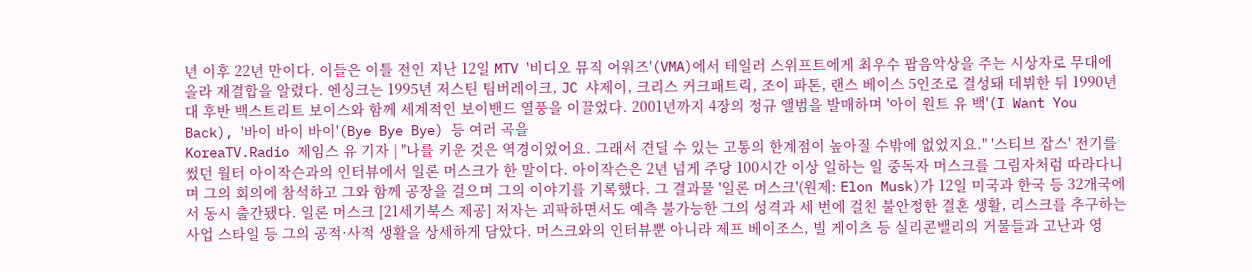년 이후 22년 만이다. 이들은 이틀 전인 지난 12일 MTV '비디오 뮤직 어워즈'(VMA)에서 테일러 스위프트에게 최우수 팝음악상을 주는 시상자로 무대에 올라 재결합을 알렸다. 엔싱크는 1995년 저스틴 팀버레이크, JC 샤제이, 크리스 커크패트릭, 조이 파톤, 랜스 베이스 5인조로 결성돼 데뷔한 뒤 1990년대 후반 백스트리트 보이스와 함께 세계적인 보이밴드 열풍을 이끌었다. 2001년까지 4장의 정규 앨범을 발매하며 '아이 원트 유 백'(I Want You Back), '바이 바이 바이'(Bye Bye Bye) 등 여러 곡을
KoreaTV.Radio 제임스 유 기자 | "나를 키운 것은 역경이었어요. 그래서 견딜 수 있는 고통의 한계점이 높아질 수밖에 없었지요." '스티브 잡스' 전기를 썼던 월터 아이작슨과의 인터뷰에서 일론 머스크가 한 말이다. 아이작슨은 2년 넘게 주당 100시간 이상 일하는 일 중독자 머스크를 그림자처럼 따라다니며 그의 회의에 참석하고 그와 함께 공장을 걸으며 그의 이야기를 기록했다. 그 결과물 '일론 머스크'(원제: Elon Musk)가 12일 미국과 한국 등 32개국에서 동시 출간됐다. 일론 머스크 [21세기북스 제공] 저자는 괴팍하면서도 예측 불가능한 그의 성격과 세 번에 걸친 불안정한 결혼 생활, 리스크를 추구하는 사업 스타일 등 그의 공적·사적 생활을 상세하게 담았다. 머스크와의 인터뷰뿐 아니라 제프 베이조스, 빌 게이츠 등 실리콘밸리의 거물들과 고난과 영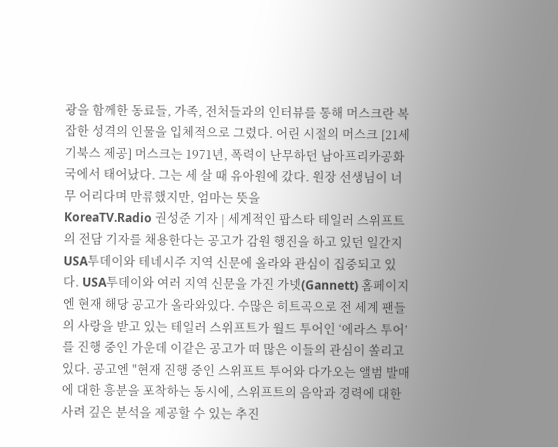광을 함께한 동료들, 가족, 전처들과의 인터뷰를 통해 머스크란 복잡한 성격의 인물을 입체적으로 그렸다. 어린 시절의 머스크 [21세기북스 제공] 머스크는 1971년, 폭력이 난무하던 남아프리카공화국에서 태어났다. 그는 세 살 때 유아원에 갔다. 원장 선생님이 너무 어리다며 만류했지만, 엄마는 뜻을
KoreaTV.Radio 권성준 기자 | 세계적인 팝스타 테일러 스위프트의 전담 기자를 채용한다는 공고가 감원 행진을 하고 있던 일간지 USA투데이와 테네시주 지역 신문에 올라와 관심이 집중되고 있다. USA투데이와 여러 지역 신문을 가진 가넷(Gannett) 홈페이지엔 현재 해당 공고가 올라와있다. 수많은 히트곡으로 전 세계 팬들의 사랑을 받고 있는 테일러 스위프트가 월드 투어인 ‘에라스 투어’를 진행 중인 가운데 이같은 공고가 떠 많은 이들의 관심이 쏠리고 있다. 공고엔 "현재 진행 중인 스위프트 투어와 다가오는 앨범 발매에 대한 흥분을 포착하는 동시에, 스위프트의 음악과 경력에 대한 사려 깊은 분석을 제공할 수 있는 추진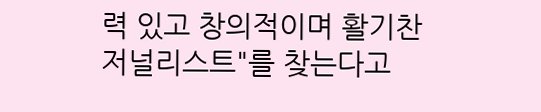력 있고 창의적이며 활기찬 저널리스트"를 찾는다고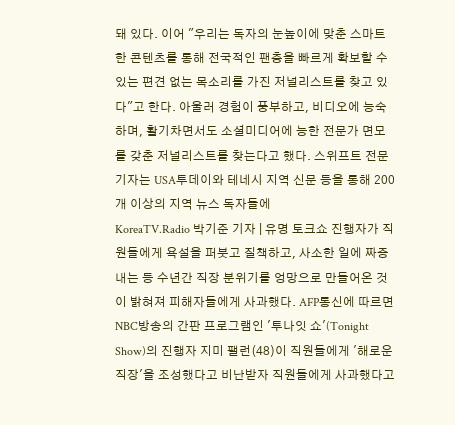돼 있다. 이어 "우리는 독자의 눈높이에 맞춘 스마트한 콘텐츠를 통해 전국적인 팬층을 빠르게 확보할 수 있는 편견 없는 목소리를 가진 저널리스트를 찾고 있다"고 한다. 아울러 경험이 풍부하고, 비디오에 능숙하며, 활기차면서도 소셜미디어에 능한 전문가 면모를 갖춘 저널리스트를 찾는다고 했다. 스위프트 전문 기자는 USA투데이와 테네시 지역 신문 등을 통해 200개 이상의 지역 뉴스 독자들에
KoreaTV.Radio 박기준 기자 | 유명 토크쇼 진행자가 직원들에게 욕설을 퍼붓고 질책하고, 사소한 일에 짜증내는 등 수년간 직장 분위기를 엉망으로 만들어온 것이 밝혀져 피해자들에게 사과했다. AFP통신에 따르면 NBC방송의 간판 프로그램인 '투나잇 쇼'(Tonight Show)의 진행자 지미 팰런(48)이 직원들에게 '해로운 직장'을 조성했다고 비난받자 직원들에게 사과했다고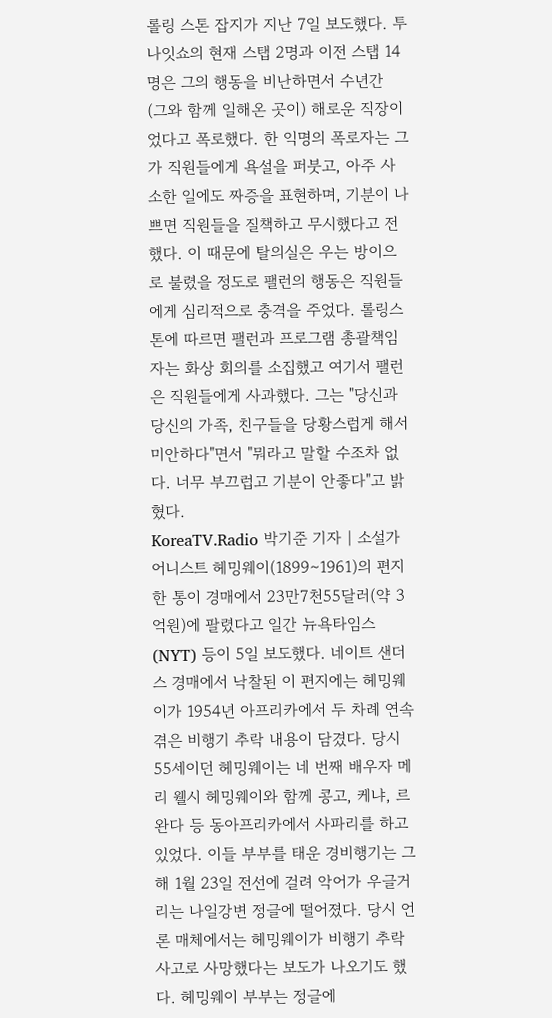롤링 스톤 잡지가 지난 7일 보도했다. 투나잇쇼의 현재 스탭 2명과 이전 스탭 14명은 그의 행동을 비난하면서 수년간 (그와 함께 일해온 곳이) 해로운 직장이었다고 폭로했다. 한 익명의 폭로자는 그가 직원들에게 욕설을 퍼붓고, 아주 사소한 일에도 짜증을 표현하며, 기분이 나쁘면 직원들을 질책하고 무시했다고 전했다. 이 때문에 탈의실은 우는 방이으로 불렸을 정도로 팰런의 행동은 직원들에게 심리적으로 충격을 주었다. 롤링스톤에 따르면 팰런과 프로그램 총괄책임자는 화상 회의를 소집했고 여기서 팰런은 직원들에게 사과했다. 그는 "당신과 당신의 가족, 친구들을 당황스럽게 해서 미안하다"면서 "뭐라고 말할 수조차 없다. 너무 부끄럽고 기분이 안좋다"고 밝혔다.
KoreaTV.Radio 박기준 기자 | 소설가 어니스트 헤밍웨이(1899∼1961)의 편지 한 통이 경매에서 23만7천55달러(약 3억원)에 팔렸다고 일간 뉴욕타임스(NYT) 등이 5일 보도했다. 네이트 샌더스 경매에서 낙찰된 이 편지에는 헤밍웨이가 1954년 아프리카에서 두 차례 연속 겪은 비행기 추락 내용이 담겼다. 당시 55세이던 헤밍웨이는 네 번째 배우자 메리 웰시 헤밍웨이와 함께 콩고, 케냐, 르완다 등 동아프리카에서 사파리를 하고 있었다. 이들 부부를 태운 경비행기는 그해 1월 23일 전선에 걸려 악어가 우글거리는 나일강변 정글에 떨어졌다. 당시 언론 매체에서는 헤밍웨이가 비행기 추락사고로 사망했다는 보도가 나오기도 했다. 헤밍웨이 부부는 정글에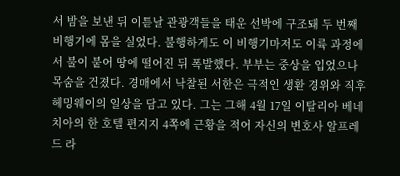서 밤을 보낸 뒤 이튿날 관광객들을 태운 선박에 구조돼 두 번째 비행기에 몸을 실었다. 불행하게도 이 비행기마저도 이륙 과정에서 불이 붙어 땅에 떨어진 뒤 폭발했다. 부부는 중상을 입었으나 목숨을 건졌다. 경매에서 낙찰된 서한은 극적인 생환 경위와 직후 헤밍웨이의 일상을 담고 있다. 그는 그해 4월 17일 이탈리아 베네치아의 한 호텔 편지지 4쪽에 근황을 적어 자신의 변호사 알프레드 라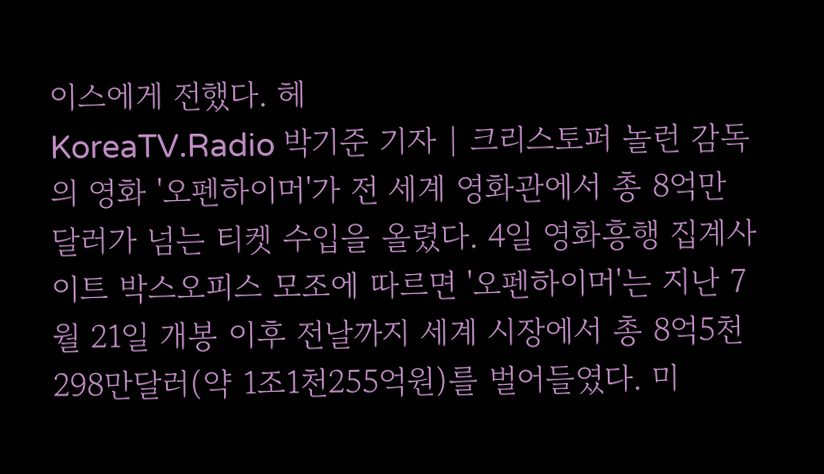이스에게 전했다. 헤
KoreaTV.Radio 박기준 기자 | 크리스토퍼 놀런 감독의 영화 '오펜하이머'가 전 세계 영화관에서 총 8억만 달러가 넘는 티켓 수입을 올렸다. 4일 영화흥행 집계사이트 박스오피스 모조에 따르면 '오펜하이머'는 지난 7월 21일 개봉 이후 전날까지 세계 시장에서 총 8억5천298만달러(약 1조1천255억원)를 벌어들였다. 미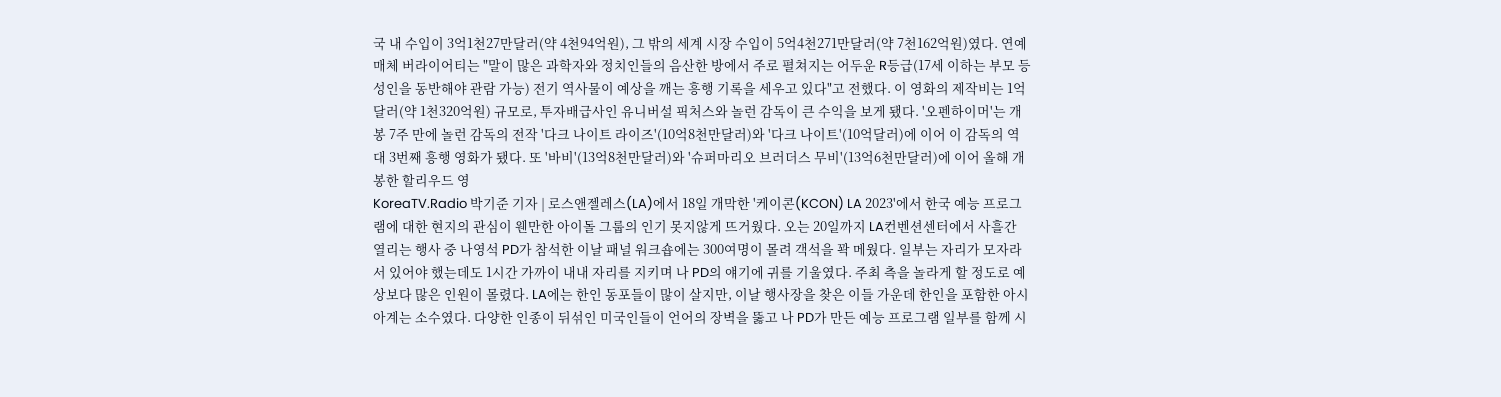국 내 수입이 3억1천27만달러(약 4천94억원), 그 밖의 세계 시장 수입이 5억4천271만달러(약 7천162억원)였다. 연예매체 버라이어티는 "말이 많은 과학자와 정치인들의 음산한 방에서 주로 펼쳐지는 어두운 R등급(17세 이하는 부모 등 성인을 동반해야 관람 가능) 전기 역사물이 예상을 깨는 흥행 기록을 세우고 있다"고 전했다. 이 영화의 제작비는 1억 달러(약 1천320억원) 규모로, 투자배급사인 유니버설 픽처스와 놀런 감독이 큰 수익을 보게 됐다. '오펜하이머'는 개봉 7주 만에 놀런 감독의 전작 '다크 나이트 라이즈'(10억8천만달러)와 '다크 나이트'(10억달러)에 이어 이 감독의 역대 3번째 흥행 영화가 됐다. 또 '바비'(13억8천만달러)와 '슈퍼마리오 브러더스 무비'(13억6천만달러)에 이어 올해 개봉한 할리우드 영
KoreaTV.Radio 박기준 기자 | 로스앤젤레스(LA)에서 18일 개막한 '케이콘(KCON) LA 2023'에서 한국 예능 프로그램에 대한 현지의 관심이 웬만한 아이돌 그룹의 인기 못지않게 뜨거웠다. 오는 20일까지 LA컨벤션센터에서 사흘간 열리는 행사 중 나영석 PD가 참석한 이날 패널 워크숍에는 300여명이 몰려 객석을 꽉 메웠다. 일부는 자리가 모자라 서 있어야 했는데도 1시간 가까이 내내 자리를 지키며 나 PD의 얘기에 귀를 기울였다. 주최 측을 놀라게 할 정도로 예상보다 많은 인원이 몰렸다. LA에는 한인 동포들이 많이 살지만, 이날 행사장을 찾은 이들 가운데 한인을 포함한 아시아계는 소수였다. 다양한 인종이 뒤섞인 미국인들이 언어의 장벽을 뚫고 나 PD가 만든 예능 프로그램 일부를 함께 시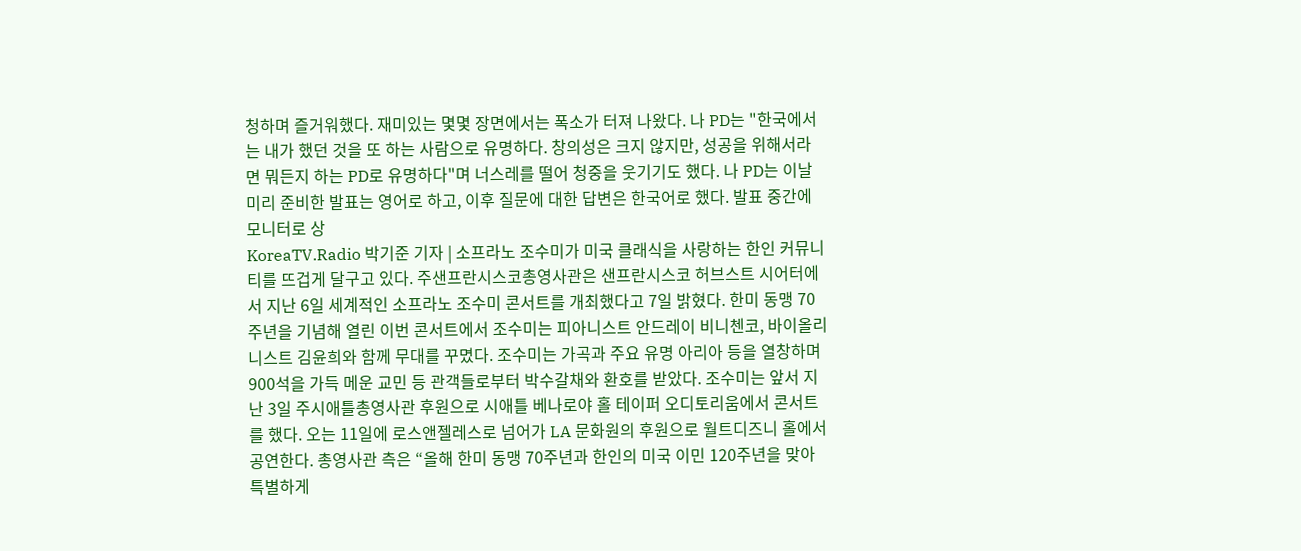청하며 즐거워했다. 재미있는 몇몇 장면에서는 폭소가 터져 나왔다. 나 PD는 "한국에서는 내가 했던 것을 또 하는 사람으로 유명하다. 창의성은 크지 않지만, 성공을 위해서라면 뭐든지 하는 PD로 유명하다"며 너스레를 떨어 청중을 웃기기도 했다. 나 PD는 이날 미리 준비한 발표는 영어로 하고, 이후 질문에 대한 답변은 한국어로 했다. 발표 중간에 모니터로 상
KoreaTV.Radio 박기준 기자 | 소프라노 조수미가 미국 클래식을 사랑하는 한인 커뮤니티를 뜨겁게 달구고 있다. 주샌프란시스코총영사관은 샌프란시스코 허브스트 시어터에서 지난 6일 세계적인 소프라노 조수미 콘서트를 개최했다고 7일 밝혔다. 한미 동맹 70주년을 기념해 열린 이번 콘서트에서 조수미는 피아니스트 안드레이 비니첸코, 바이올리니스트 김윤희와 함께 무대를 꾸몄다. 조수미는 가곡과 주요 유명 아리아 등을 열창하며 900석을 가득 메운 교민 등 관객들로부터 박수갈채와 환호를 받았다. 조수미는 앞서 지난 3일 주시애틀총영사관 후원으로 시애틀 베나로야 홀 테이퍼 오디토리움에서 콘서트를 했다. 오는 11일에 로스앤젤레스로 넘어가 LA 문화원의 후원으로 월트디즈니 홀에서 공연한다. 총영사관 측은 “올해 한미 동맹 70주년과 한인의 미국 이민 120주년을 맞아 특별하게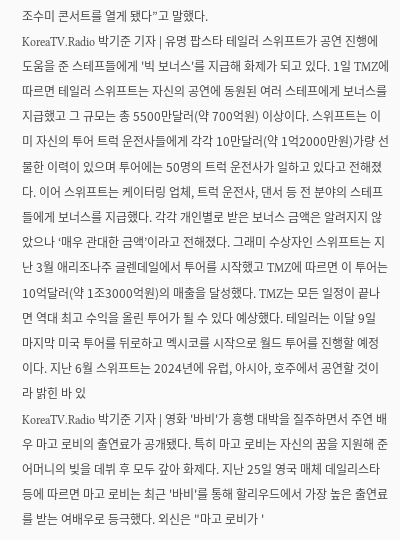조수미 콘서트를 열게 됐다”고 말했다.
KoreaTV.Radio 박기준 기자 | 유명 팝스타 테일러 스위프트가 공연 진행에 도움을 준 스테프들에게 '빅 보너스'를 지급해 화제가 되고 있다. 1일 TMZ에 따르면 테일러 스위프트는 자신의 공연에 동원된 여러 스테프에게 보너스를 지급했고 그 규모는 총 5500만달러(약 700억원) 이상이다. 스위프트는 이미 자신의 투어 트럭 운전사들에게 각각 10만달러(약 1억2000만원)가량 선물한 이력이 있으며 투어에는 50명의 트럭 운전사가 일하고 있다고 전해졌다. 이어 스위프트는 케이터링 업체, 트럭 운전사, 댄서 등 전 분야의 스테프들에게 보너스를 지급했다. 각각 개인별로 받은 보너스 금액은 알려지지 않았으나 ‘매우 관대한 금액’이라고 전해졌다. 그래미 수상자인 스위프트는 지난 3월 애리조나주 글렌데일에서 투어를 시작했고 TMZ에 따르면 이 투어는 10억달러(약 1조3000억원)의 매출을 달성했다. TMZ는 모든 일정이 끝나면 역대 최고 수익을 올린 투어가 될 수 있다 예상했다. 테일러는 이달 9일 마지막 미국 투어를 뒤로하고 멕시코를 시작으로 월드 투어를 진행할 예정이다. 지난 6월 스위프트는 2024년에 유럽, 아시아, 호주에서 공연할 것이라 밝힌 바 있
KoreaTV.Radio 박기준 기자 | 영화 '바비'가 흥행 대박을 질주하면서 주연 배우 마고 로비의 출연료가 공개됐다. 특히 마고 로비는 자신의 꿈을 지원해 준 어머니의 빚을 데뷔 후 모두 갚아 화제다. 지난 25일 영국 매체 데일리스타 등에 따르면 마고 로비는 최근 '바비'를 통해 할리우드에서 가장 높은 출연료를 받는 여배우로 등극했다. 외신은 "마고 로비가 '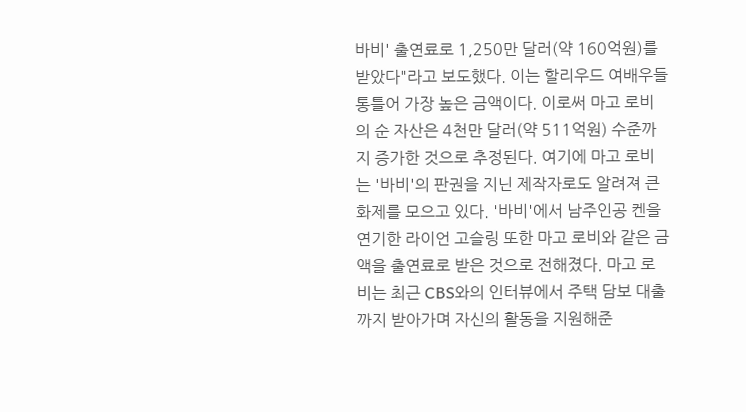바비' 출연료로 1,250만 달러(약 160억원)를 받았다"라고 보도했다. 이는 할리우드 여배우들 통틀어 가장 높은 금액이다. 이로써 마고 로비의 순 자산은 4천만 달러(약 511억원) 수준까지 증가한 것으로 추정된다. 여기에 마고 로비는 '바비'의 판권을 지닌 제작자로도 알려져 큰 화제를 모으고 있다. '바비'에서 남주인공 켄을 연기한 라이언 고슬링 또한 마고 로비와 같은 금액을 출연료로 받은 것으로 전해졌다. 마고 로비는 최근 CBS와의 인터뷰에서 주택 담보 대출까지 받아가며 자신의 활동을 지원해준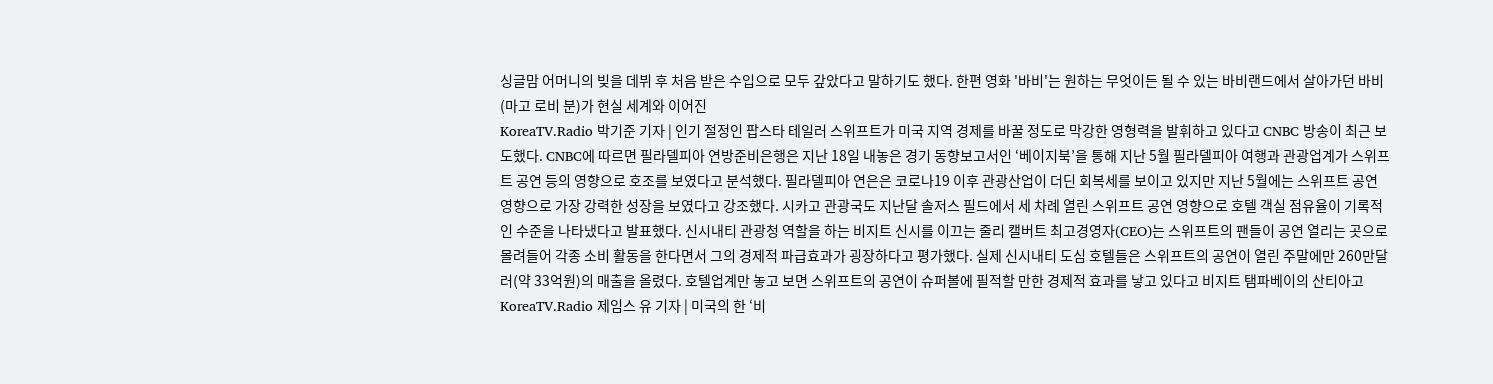싱글맘 어머니의 빚을 데뷔 후 처음 받은 수입으로 모두 갚았다고 말하기도 했다. 한편 영화 '바비'는 원하는 무엇이든 될 수 있는 바비랜드에서 살아가던 바비 (마고 로비 분)가 현실 세계와 이어진
KoreaTV.Radio 박기준 기자 | 인기 절정인 팝스타 테일러 스위프트가 미국 지역 경제를 바꿀 정도로 막강한 영형력을 발휘하고 있다고 CNBC 방송이 최근 보도했다. CNBC에 따르면 필라델피아 연방준비은행은 지난 18일 내놓은 경기 동향보고서인 ‘베이지북’을 통해 지난 5월 필라델피아 여행과 관광업계가 스위프트 공연 등의 영향으로 호조를 보였다고 분석했다. 필라델피아 연은은 코로나19 이후 관광산업이 더딘 회복세를 보이고 있지만 지난 5월에는 스위프트 공연 영향으로 가장 강력한 성장을 보였다고 강조했다. 시카고 관광국도 지난달 솔저스 필드에서 세 차례 열린 스위프트 공연 영향으로 호텔 객실 점유율이 기록적인 수준을 나타냈다고 발표했다. 신시내티 관광청 역할을 하는 비지트 신시를 이끄는 줄리 캘버트 최고경영자(CEO)는 스위프트의 팬들이 공연 열리는 곳으로 몰려들어 각종 소비 활동을 한다면서 그의 경제적 파급효과가 굉장하다고 평가했다. 실제 신시내티 도심 호텔들은 스위프트의 공연이 열린 주말에만 260만달러(약 33억원)의 매출을 올렸다. 호텔업계만 놓고 보면 스위프트의 공연이 슈퍼볼에 필적할 만한 경제적 효과를 낳고 있다고 비지트 탬파베이의 산티아고
KoreaTV.Radio 제임스 유 기자 | 미국의 한 ‘비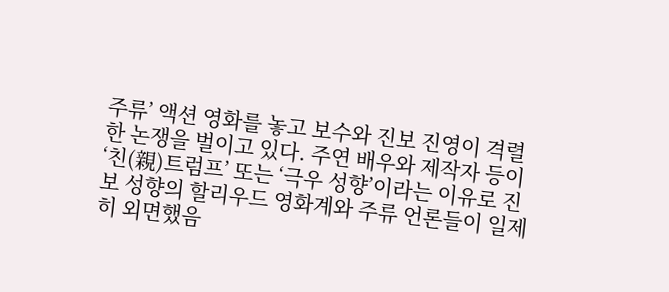주류’ 액션 영화를 놓고 보수와 진보 진영이 격렬한 논쟁을 벌이고 있다. 주연 배우와 제작자 등이 ‘친(親)트럼프’ 또는 ‘극우 성향’이라는 이유로 진보 성향의 할리우드 영화계와 주류 언론들이 일제히 외면했음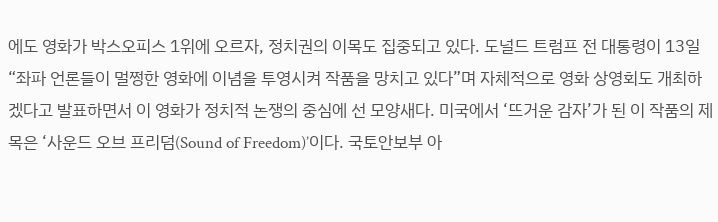에도 영화가 박스오피스 1위에 오르자, 정치권의 이목도 집중되고 있다. 도널드 트럼프 전 대통령이 13일 “좌파 언론들이 멀쩡한 영화에 이념을 투영시켜 작품을 망치고 있다”며 자체적으로 영화 상영회도 개최하겠다고 발표하면서 이 영화가 정치적 논쟁의 중심에 선 모양새다. 미국에서 ‘뜨거운 감자’가 된 이 작품의 제목은 ‘사운드 오브 프리덤(Sound of Freedom)’이다. 국토안보부 아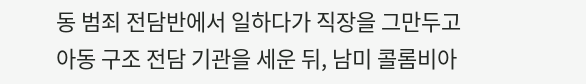동 범죄 전담반에서 일하다가 직장을 그만두고 아동 구조 전담 기관을 세운 뒤, 남미 콜롬비아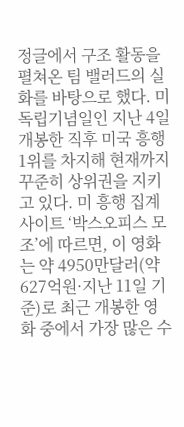정글에서 구조 활동을 펼쳐온 팀 밸러드의 실화를 바탕으로 했다. 미 독립기념일인 지난 4일 개봉한 직후 미국 흥행 1위를 차지해 현재까지 꾸준히 상위권을 지키고 있다. 미 흥행 집계 사이트 ‘박스오피스 모조’에 따르면, 이 영화는 약 4950만달러(약 627억원·지난 11일 기준)로 최근 개봉한 영화 중에서 가장 많은 수